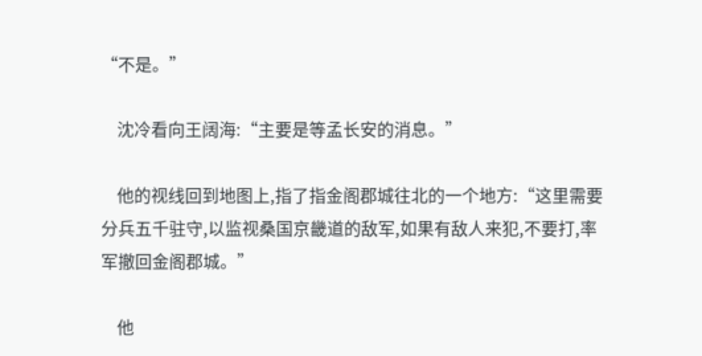“不是。”

    沈冷看向王阔海:“主要是等孟长安的消息。”

    他的视线回到地图上,指了指金阁郡城往北的一个地方:“这里需要分兵五千驻守,以监视桑国京畿道的敌军,如果有敌人来犯,不要打,率军撤回金阁郡城。”

    他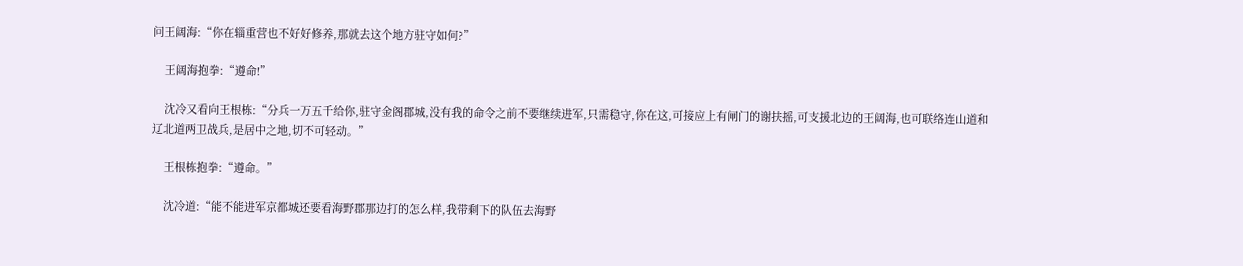问王阔海:“你在辎重营也不好好修养,那就去这个地方驻守如何?”

    王阔海抱拳:“遵命!”

    沈冷又看向王根栋:“分兵一万五千给你,驻守金阁郡城,没有我的命令之前不要继续进军,只需稳守,你在这,可接应上有闸门的谢扶摇,可支援北边的王阔海,也可联络连山道和辽北道两卫战兵,是居中之地,切不可轻动。”

    王根栋抱拳:“遵命。”

    沈冷道:“能不能进军京都城还要看海野郡那边打的怎么样,我带剩下的队伍去海野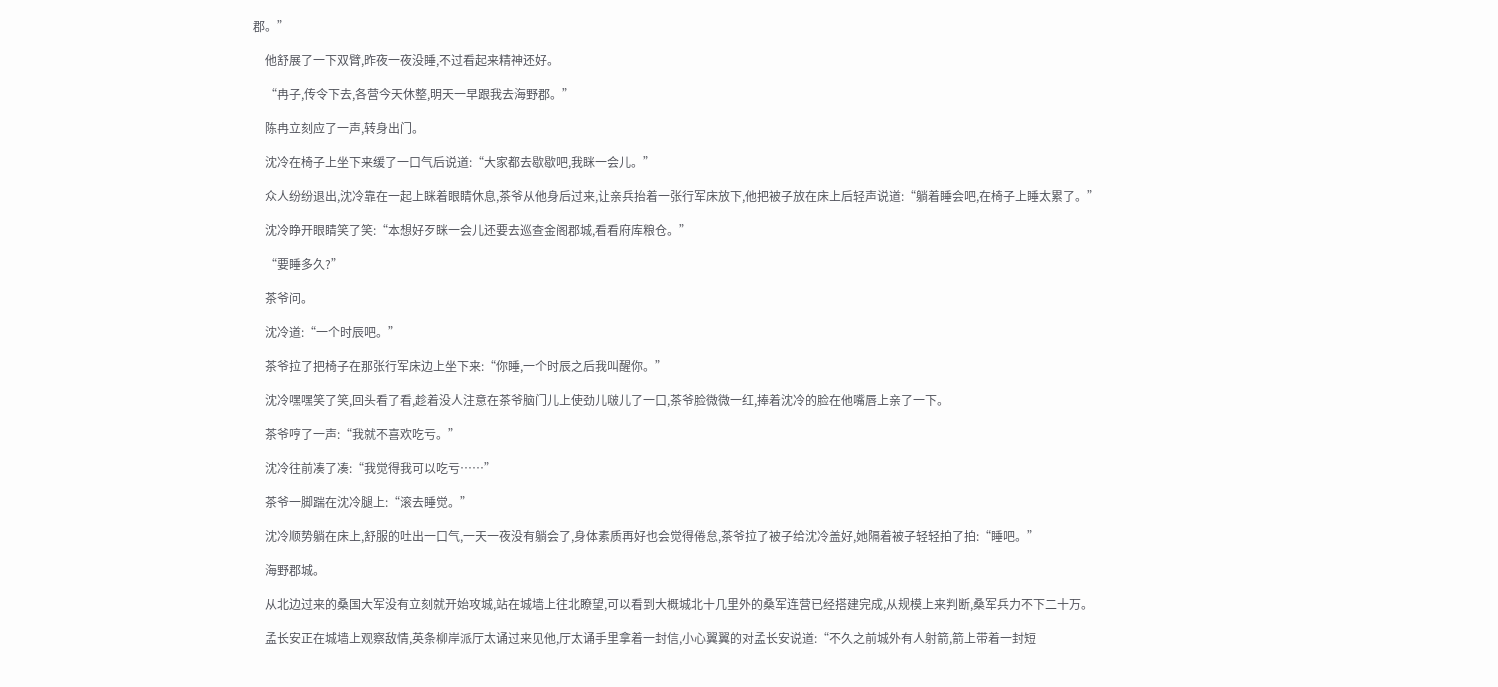郡。”

    他舒展了一下双臂,昨夜一夜没睡,不过看起来精神还好。

    “冉子,传令下去,各营今天休整,明天一早跟我去海野郡。”

    陈冉立刻应了一声,转身出门。

    沈冷在椅子上坐下来缓了一口气后说道:“大家都去歇歇吧,我眯一会儿。”

    众人纷纷退出,沈冷靠在一起上眯着眼睛休息,茶爷从他身后过来,让亲兵抬着一张行军床放下,他把被子放在床上后轻声说道:“躺着睡会吧,在椅子上睡太累了。”

    沈冷睁开眼睛笑了笑:“本想好歹眯一会儿还要去巡查金阁郡城,看看府库粮仓。”

    “要睡多久?”

    茶爷问。

    沈冷道:“一个时辰吧。”

    茶爷拉了把椅子在那张行军床边上坐下来:“你睡,一个时辰之后我叫醒你。”

    沈冷嘿嘿笑了笑,回头看了看,趁着没人注意在茶爷脑门儿上使劲儿啵儿了一口,茶爷脸微微一红,捧着沈冷的脸在他嘴唇上亲了一下。

    茶爷哼了一声:“我就不喜欢吃亏。”

    沈冷往前凑了凑:“我觉得我可以吃亏……”

    茶爷一脚踹在沈冷腿上:“滚去睡觉。”

    沈冷顺势躺在床上,舒服的吐出一口气,一天一夜没有躺会了,身体素质再好也会觉得倦怠,茶爷拉了被子给沈冷盖好,她隔着被子轻轻拍了拍:“睡吧。”

    海野郡城。

    从北边过来的桑国大军没有立刻就开始攻城,站在城墙上往北瞭望,可以看到大概城北十几里外的桑军连营已经搭建完成,从规模上来判断,桑军兵力不下二十万。

    孟长安正在城墙上观察敌情,英条柳岸派厅太诵过来见他,厅太诵手里拿着一封信,小心翼翼的对孟长安说道:“不久之前城外有人射箭,箭上带着一封短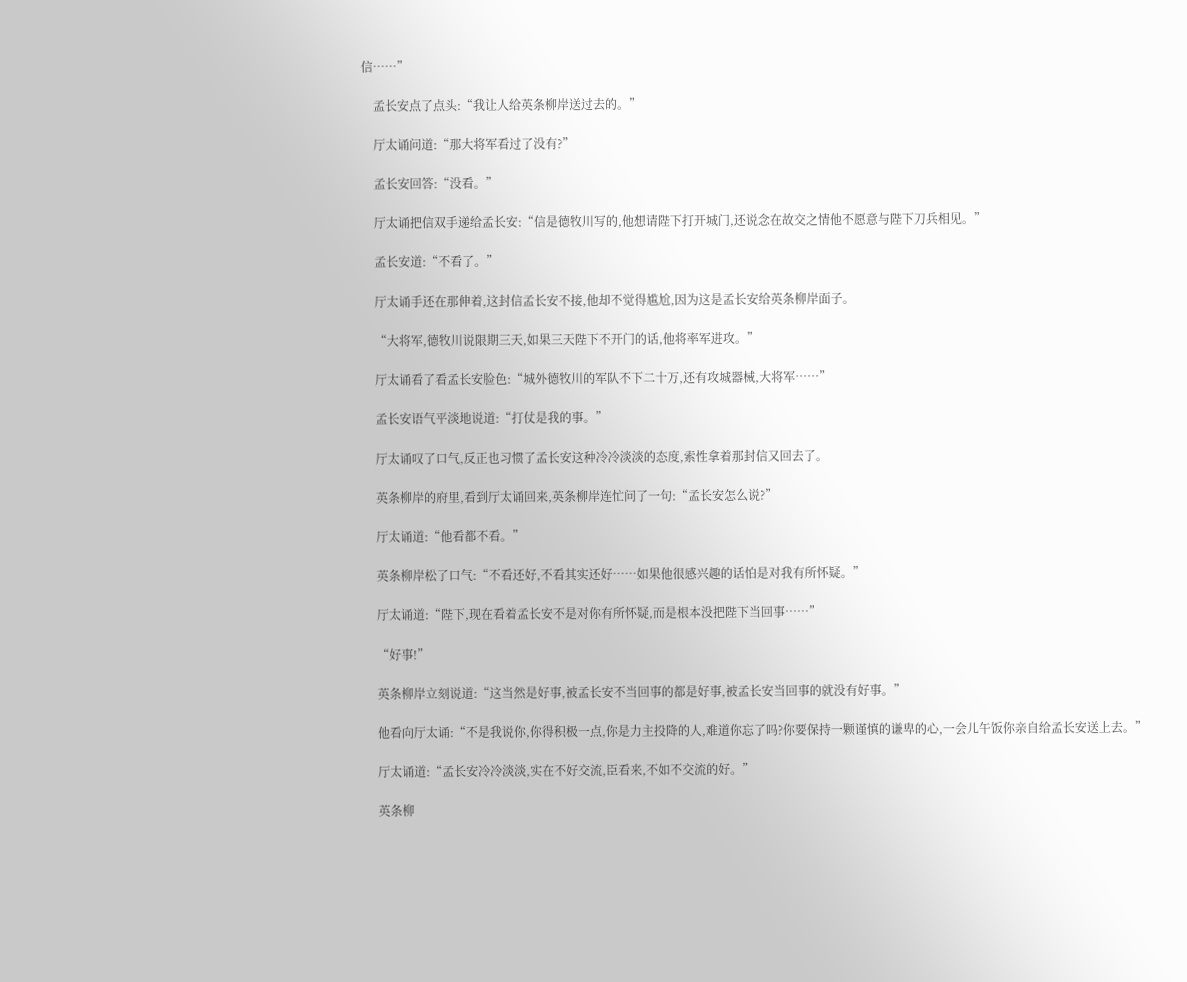信……”

    孟长安点了点头:“我让人给英条柳岸送过去的。”

    厅太诵问道:“那大将军看过了没有?”

    孟长安回答:“没看。”

    厅太诵把信双手递给孟长安:“信是德牧川写的,他想请陛下打开城门,还说念在故交之情他不愿意与陛下刀兵相见。”

    孟长安道:“不看了。”

    厅太诵手还在那伸着,这封信孟长安不接,他却不觉得尴尬,因为这是孟长安给英条柳岸面子。

    “大将军,德牧川说限期三天,如果三天陛下不开门的话,他将率军进攻。”

    厅太诵看了看孟长安脸色:“城外德牧川的军队不下二十万,还有攻城器械,大将军……”

    孟长安语气平淡地说道:“打仗是我的事。”

    厅太诵叹了口气,反正也习惯了孟长安这种冷冷淡淡的态度,索性拿着那封信又回去了。

    英条柳岸的府里,看到厅太诵回来,英条柳岸连忙问了一句:“孟长安怎么说?”

    厅太诵道:“他看都不看。”

    英条柳岸松了口气:“不看还好,不看其实还好……如果他很感兴趣的话怕是对我有所怀疑。”

    厅太诵道:“陛下,现在看着孟长安不是对你有所怀疑,而是根本没把陛下当回事……”

    “好事!”

    英条柳岸立刻说道:“这当然是好事,被孟长安不当回事的都是好事,被孟长安当回事的就没有好事。”

    他看向厅太诵:“不是我说你,你得积极一点,你是力主投降的人,难道你忘了吗?你要保持一颗谨慎的谦卑的心,一会儿午饭你亲自给孟长安送上去。”

    厅太诵道:“孟长安冷冷淡淡,实在不好交流,臣看来,不如不交流的好。”

    英条柳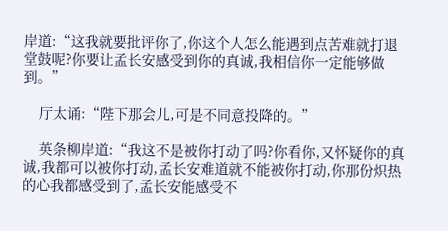岸道:“这我就要批评你了,你这个人怎么能遇到点苦难就打退堂鼓呢?你要让孟长安感受到你的真诚,我相信你一定能够做到。”

    厅太诵:“陛下那会儿,可是不同意投降的。”

    英条柳岸道:“我这不是被你打动了吗?你看你,又怀疑你的真诚,我都可以被你打动,孟长安难道就不能被你打动,你那份炽热的心我都感受到了,孟长安能感受不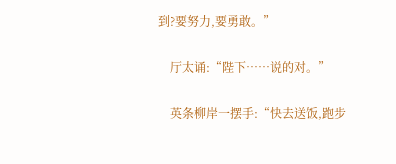到?要努力,要勇敢。”

    厅太诵:“陛下……说的对。”

    英条柳岸一摆手:“快去送饭,跑步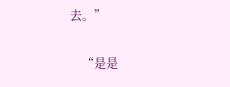去。”

    “是是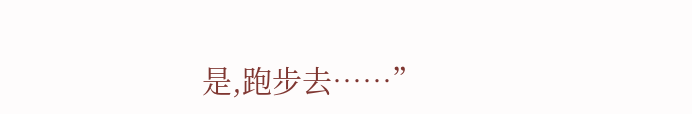是,跑步去……”